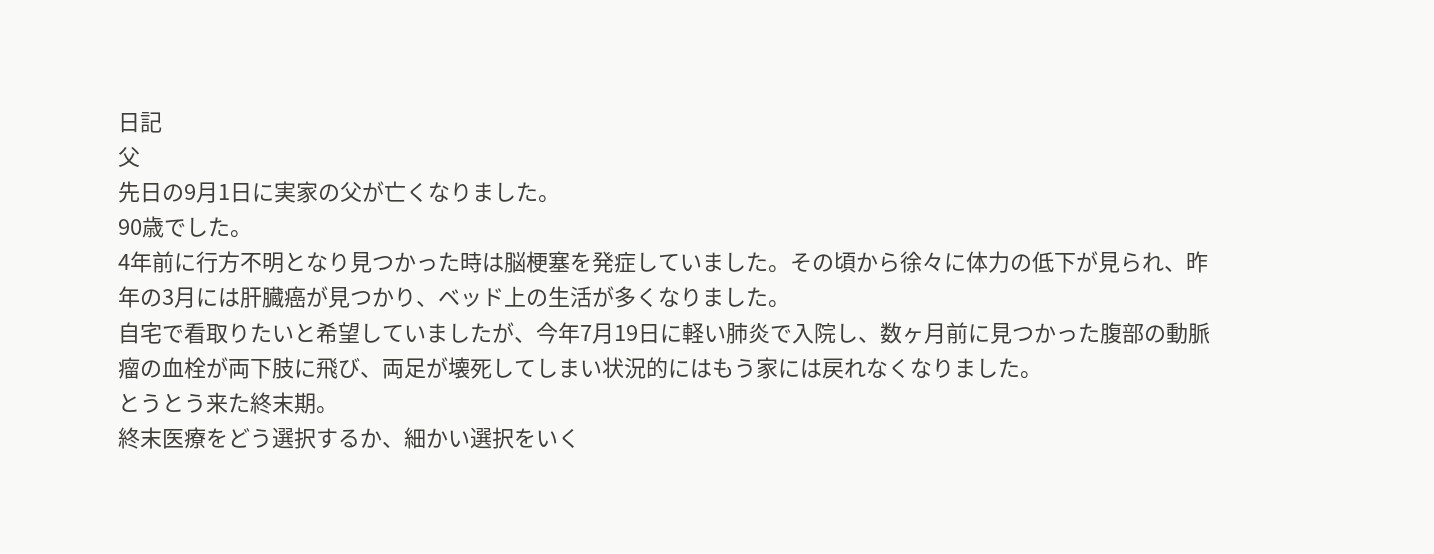日記
父
先日の9月1日に実家の父が亡くなりました。
90歳でした。
4年前に行方不明となり見つかった時は脳梗塞を発症していました。その頃から徐々に体力の低下が見られ、昨年の3月には肝臓癌が見つかり、ベッド上の生活が多くなりました。
自宅で看取りたいと希望していましたが、今年7月19日に軽い肺炎で入院し、数ヶ月前に見つかった腹部の動脈瘤の血栓が両下肢に飛び、両足が壊死してしまい状況的にはもう家には戻れなくなりました。
とうとう来た終末期。
終末医療をどう選択するか、細かい選択をいく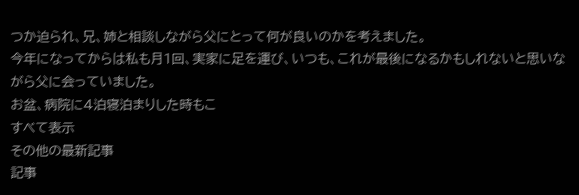つか迫られ、兄、姉と相談しながら父にとって何が良いのかを考えました。
今年になってからは私も月1回、実家に足を運び、いつも、これが最後になるかもしれないと思いながら父に会っていました。
お盆、病院に4泊寝泊まりした時もこ
すべて表示
その他の最新記事
記事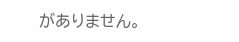がありません。